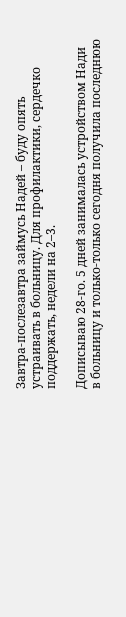Завтра-послезавтра займусь Надей – буду опять устраивать в больницу. Для профилактики, сердечко поддержать, недели на 2–3.

Дописываю 28-го. 5 дней занималась устройством Нади в больницу и только-только сегодня получила последнюю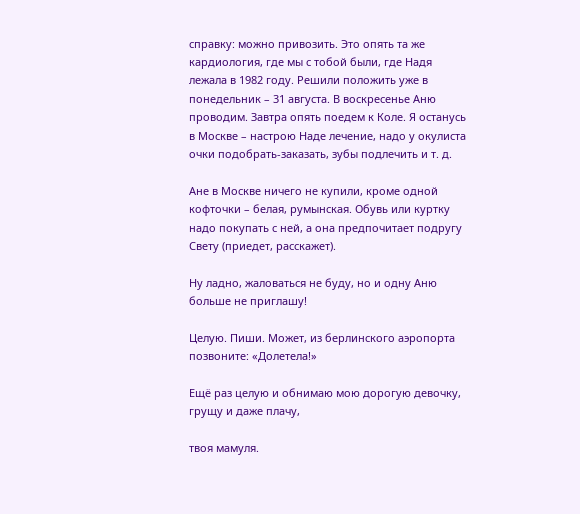справку: можно привозить. Это опять та же кардиология, где мы с тобой были, где Надя лежала в 1982 году. Решили положить уже в понедельник – 31 августа. В воскресенье Аню проводим. Завтра опять поедем к Коле. Я останусь в Москве – настрою Наде лечение, надо у окулиста очки подобрать-заказать, зубы подлечить и т. д.

Ане в Москве ничего не купили, кроме одной кофточки – белая, румынская. Обувь или куртку надо покупать с ней, а она предпочитает подругу Свету (приедет, расскажет).

Ну ладно, жаловаться не буду, но и одну Аню больше не приглашу!

Целую. Пиши. Может, из берлинского аэропорта позвоните: «Долетела!»

Ещё раз целую и обнимаю мою дорогую девочку, грущу и даже плачу,

твоя мамуля.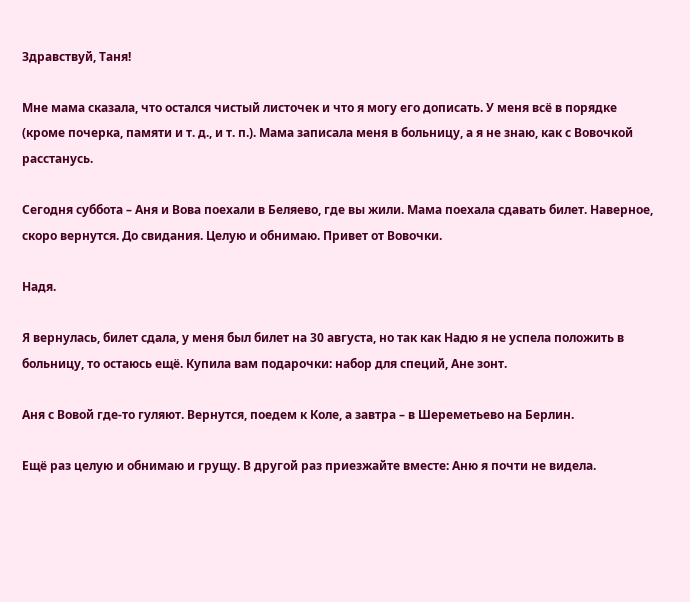Здравствуй, Таня!

Мне мама сказала, что остался чистый листочек и что я могу его дописать. У меня всё в порядке (кроме почерка, памяти и т. д., и т. п.). Мама записала меня в больницу, а я не знаю, как с Вовочкой расстанусь.

Сегодня суббота – Аня и Вова поехали в Беляево, где вы жили. Мама поехала сдавать билет. Наверное, скоро вернутся. До свидания. Целую и обнимаю. Привет от Вовочки.

Надя.

Я вернулась, билет сдала, у меня был билет на 30 августа, но так как Надю я не успела положить в больницу, то остаюсь ещё. Купила вам подарочки: набор для специй, Ане зонт.

Аня с Вовой где-то гуляют. Вернутся, поедем к Коле, а завтра – в Шереметьево на Берлин.

Ещё раз целую и обнимаю и грущу. В другой раз приезжайте вместе: Аню я почти не видела.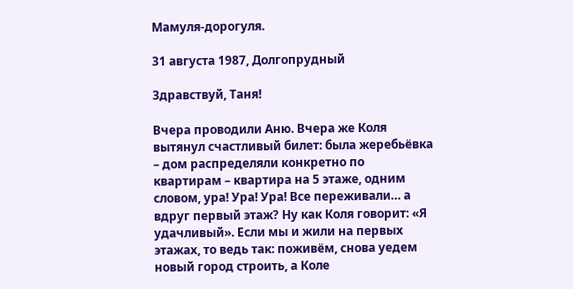Мамуля-дорогуля.

31 августа 1987, Долгопрудный

Здравствуй, Таня!

Вчера проводили Аню. Вчера же Коля вытянул счастливый билет: была жеребьёвка – дом распределяли конкретно по квартирам – квартира на 5 этаже, одним словом, ура! Ура! Ура! Все переживали… а вдруг первый этаж? Ну как Коля говорит: «Я удачливый». Если мы и жили на первых этажах, то ведь так: поживём, снова уедем новый город строить, а Коле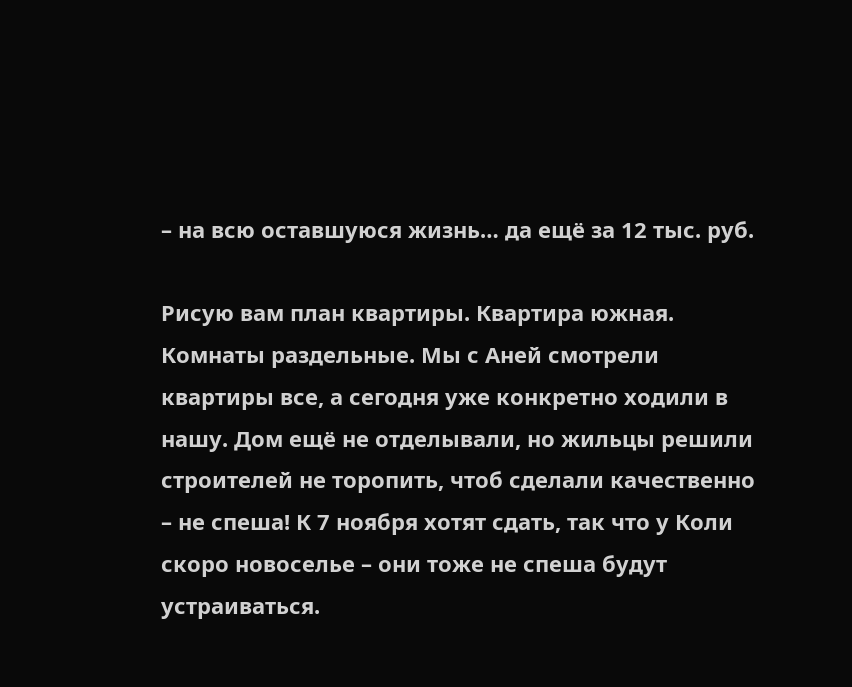– на всю оставшуюся жизнь… да ещё за 12 тыс. руб.

Рисую вам план квартиры. Квартира южная. Комнаты раздельные. Мы с Аней смотрели квартиры все, а сегодня уже конкретно ходили в нашу. Дом ещё не отделывали, но жильцы решили строителей не торопить, чтоб сделали качественно – не спеша! К 7 ноября хотят сдать, так что у Коли скоро новоселье – они тоже не спеша будут устраиваться.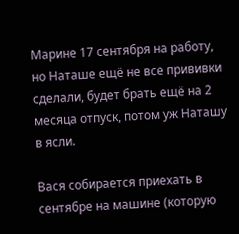Марине 17 сентября на работу, но Наташе ещё не все прививки сделали, будет брать ещё на 2 месяца отпуск, потом уж Наташу в ясли.

Вася собирается приехать в сентябре на машине (которую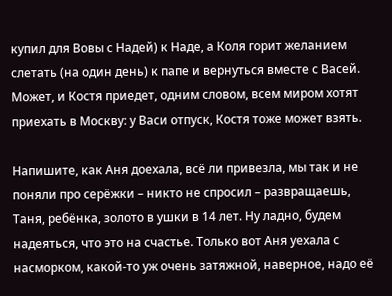купил для Вовы с Надей) к Наде, а Коля горит желанием слетать (на один день) к папе и вернуться вместе с Васей. Может, и Костя приедет, одним словом, всем миром хотят приехать в Москву: у Васи отпуск, Костя тоже может взять.

Напишите, как Аня доехала, всё ли привезла, мы так и не поняли про серёжки – никто не спросил – развращаешь, Таня, ребёнка, золото в ушки в 14 лет. Ну ладно, будем надеяться, что это на счастье. Только вот Аня уехала с насморком, какой-то уж очень затяжной, наверное, надо её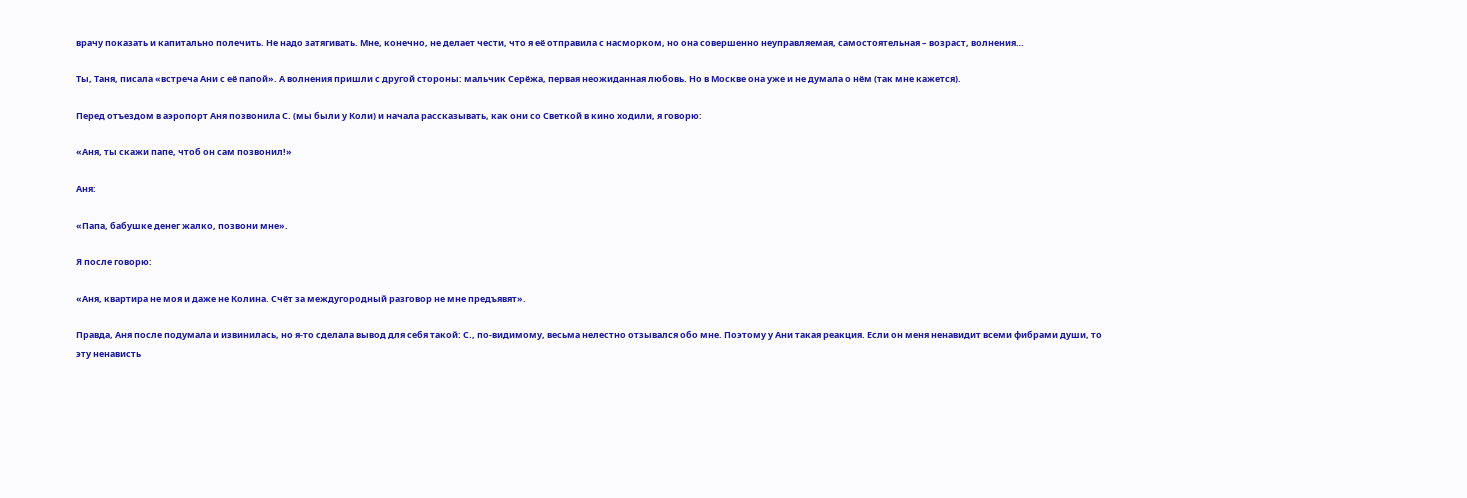врачу показать и капитально полечить. Не надо затягивать. Мне, конечно, не делает чести, что я её отправила с насморком, но она совершенно неуправляемая, самостоятельная – возраст, волнения…

Ты, Таня, писала «встреча Ани с её папой». А волнения пришли с другой стороны: мальчик Серёжа, первая неожиданная любовь. Но в Москве она уже и не думала о нём (так мне кажется).

Перед отъездом в аэропорт Аня позвонила С. (мы были у Коли) и начала рассказывать, как они со Светкой в кино ходили, я говорю:

«Аня, ты скажи папе, чтоб он сам позвонил!»

Аня:

«Папа, бабушке денег жалко, позвони мне».

Я после говорю:

«Аня, квартира не моя и даже не Колина. Счёт за междугородный разговор не мне предъявят».

Правда, Аня после подумала и извинилась, но я-то сделала вывод для себя такой: С., по-видимому, весьма нелестно отзывался обо мне. Поэтому у Ани такая реакция. Если он меня ненавидит всеми фибрами души, то эту ненависть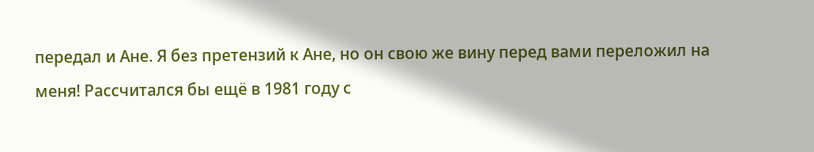передал и Ане. Я без претензий к Ане, но он свою же вину перед вами переложил на меня! Рассчитался бы ещё в 1981 году с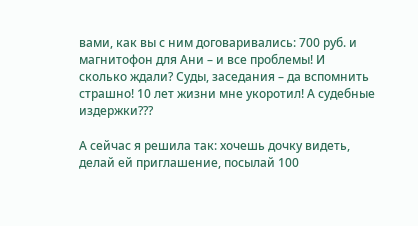вами, как вы с ним договаривались: 700 руб. и магнитофон для Ани – и все проблемы! И сколько ждали? Суды, заседания – да вспомнить страшно! 10 лет жизни мне укоротил! А судебные издержки???

А сейчас я решила так: хочешь дочку видеть, делай ей приглашение, посылай 100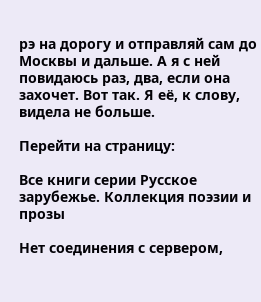рэ на дорогу и отправляй сам до Москвы и дальше. А я с ней повидаюсь раз, два, если она захочет. Вот так. Я её, к слову, видела не больше.

Перейти на страницу:

Все книги серии Русское зарубежье. Коллекция поэзии и прозы

Нет соединения с сервером,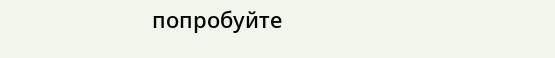попробуйте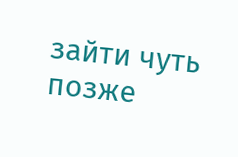зайти чуть позже